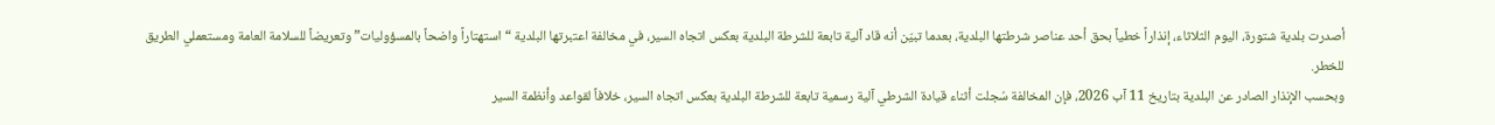أصدرت بلدية شتورة، اليوم الثلاثاء، إنذاراً خطياً بحق أحد عناصر شرطتها البلدية، بعدما تبيّن أنه قاد آلية تابعة للشرطة البلدية بعكس اتجاه السير، في مخالفة اعتبرتها البلدية “استهتاراً واضحاً بالمسؤوليات” وتعريضاً للسلامة العامة ومستعملي الطريق للخطر.
وبحسب الإنذار الصادر عن البلدية بتاريخ 11 آب 2026، فإن المخالفة سُجلت أثناء قيادة الشرطي آلية رسمية تابعة للشرطة البلدية بعكس اتجاه السير، خلافاً لقواعد وأنظمة السير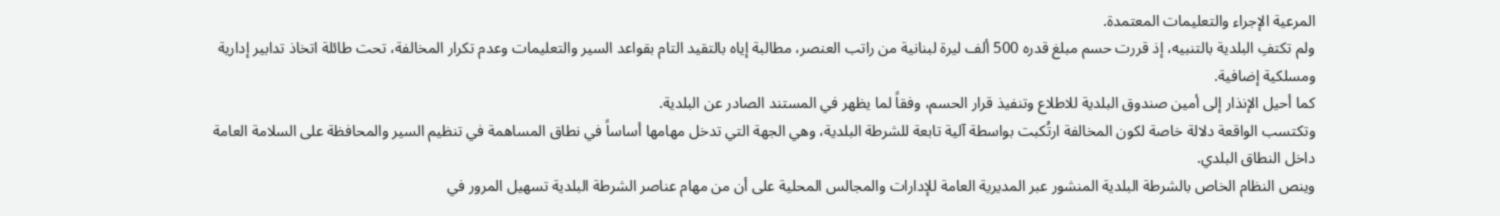المرعية الإجراء والتعليمات المعتمدة.
ولم تكتفِ البلدية بالتنبيه، إذ قررت حسم مبلغ قدره 500 ألف ليرة لبنانية من راتب العنصر، مطالبة إياه بالتقيد التام بقواعد السير والتعليمات وعدم تكرار المخالفة، تحت طائلة اتخاذ تدابير إدارية ومسلكية إضافية.
كما أحيل الإنذار إلى أمين صندوق البلدية للاطلاع وتنفيذ قرار الحسم، وفقاً لما يظهر في المستند الصادر عن البلدية.
وتكتسب الواقعة دلالة خاصة لكون المخالفة ارتُكبت بواسطة آلية تابعة للشرطة البلدية، وهي الجهة التي تدخل مهامها أساساً في نطاق المساهمة في تنظيم السير والمحافظة على السلامة العامة داخل النطاق البلدي.
وينص النظام الخاص بالشرطة البلدية المنشور عبر المديرية العامة للإدارات والمجالس المحلية على أن من مهام عناصر الشرطة البلدية تسهيل المرور في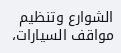الشوارع وتنظيم مواقف السيارات،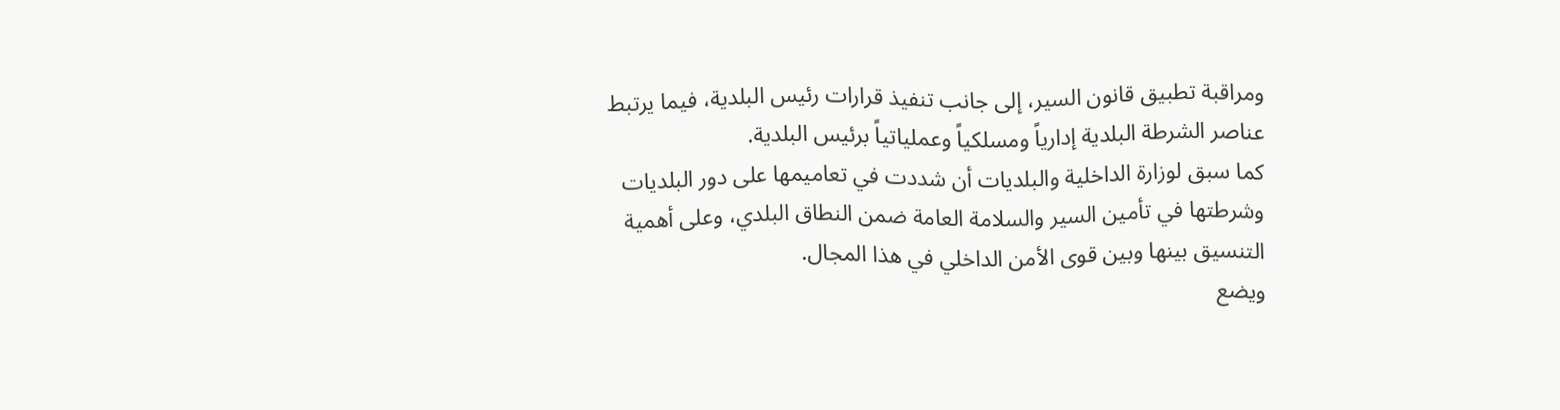ومراقبة تطبيق قانون السير، إلى جانب تنفيذ قرارات رئيس البلدية، فيما يرتبط عناصر الشرطة البلدية إدارياً ومسلكياً وعملياتياً برئيس البلدية.
كما سبق لوزارة الداخلية والبلديات أن شددت في تعاميمها على دور البلديات وشرطتها في تأمين السير والسلامة العامة ضمن النطاق البلدي، وعلى أهمية التنسيق بينها وبين قوى الأمن الداخلي في هذا المجال.
ويضع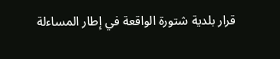قرار بلدية شتورة الواقعة في إطار المساءلة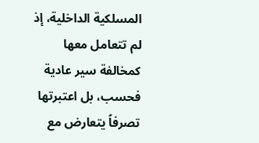المسلكية الداخلية، إذ لم تتعامل معها كمخالفة سير عادية فحسب، بل اعتبرتها تصرفاً يتعارض مع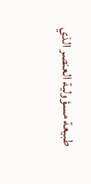طبيعة مسؤولية العنصر الذي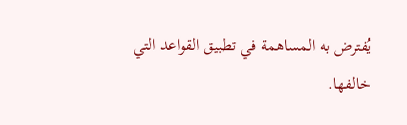يُفترض به المساهمة في تطبيق القواعد التي خالفها.